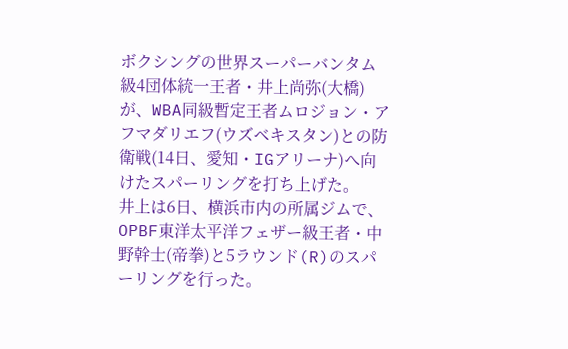ボクシングの世界スーパーバンタム級4団体統一王者・井上尚弥(大橋)が、WBA同級暫定王者ムロジョン・アフマダリエフ(ウズベキスタン)との防衛戦(14日、愛知・IGアリーナ)へ向けたスパーリングを打ち上げた。
井上は6日、横浜市内の所属ジムで、OPBF東洋太平洋フェザー級王者・中野幹士(帝拳)と5ラウンド(R)のスパーリングを行った。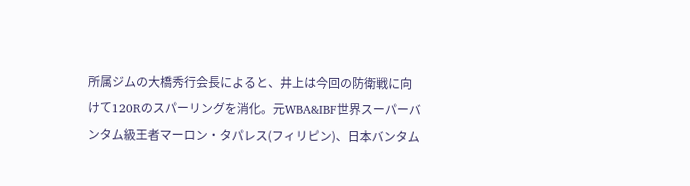所属ジムの大橋秀行会長によると、井上は今回の防衛戦に向けて120Rのスパーリングを消化。元WBA&IBF世界スーパーバンタム級王者マーロン・タパレス(フィリピン)、日本バンタム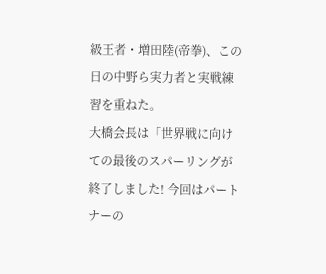級王者・増田陸(帝拳)、この日の中野ら実力者と実戦練習を重ねた。
大橋会長は「世界戦に向けての最後のスパーリングが終了しました! 今回はパートナーの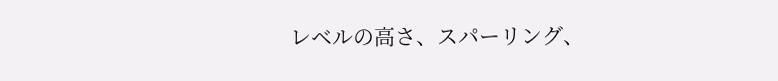レベルの高さ、スパーリング、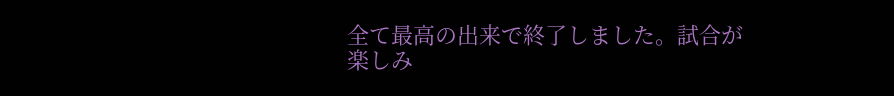全て最高の出来で終了しました。試合が楽しみ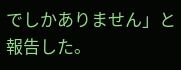でしかありません」と報告した。